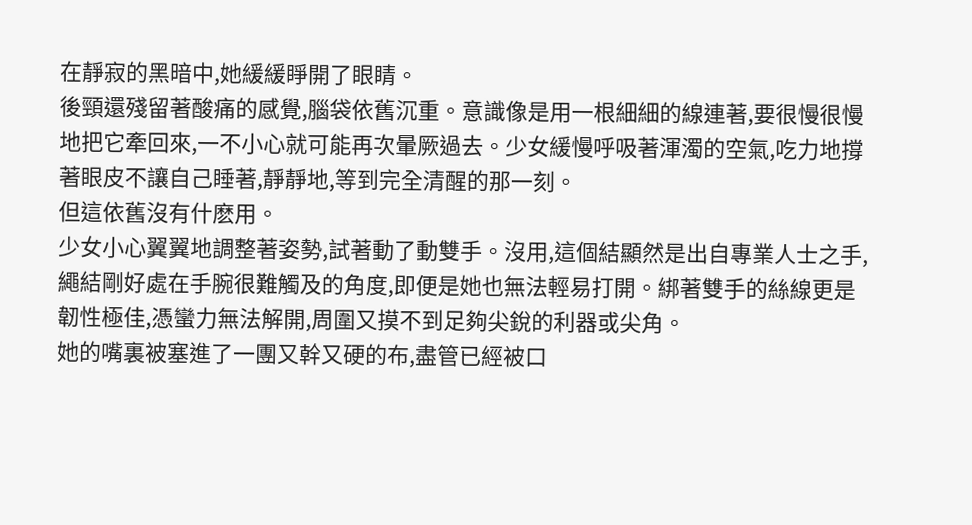在靜寂的黑暗中,她緩緩睜開了眼睛。
後頸還殘留著酸痛的感覺,腦袋依舊沉重。意識像是用一根細細的線連著,要很慢很慢地把它牽回來,一不小心就可能再次暈厥過去。少女緩慢呼吸著渾濁的空氣,吃力地撐著眼皮不讓自己睡著,靜靜地,等到完全清醒的那一刻。
但這依舊沒有什麽用。
少女小心翼翼地調整著姿勢,試著動了動雙手。沒用,這個結顯然是出自專業人士之手,繩結剛好處在手腕很難觸及的角度,即便是她也無法輕易打開。綁著雙手的絲線更是韌性極佳,憑蠻力無法解開,周圍又摸不到足夠尖銳的利器或尖角。
她的嘴裏被塞進了一團又幹又硬的布,盡管已經被口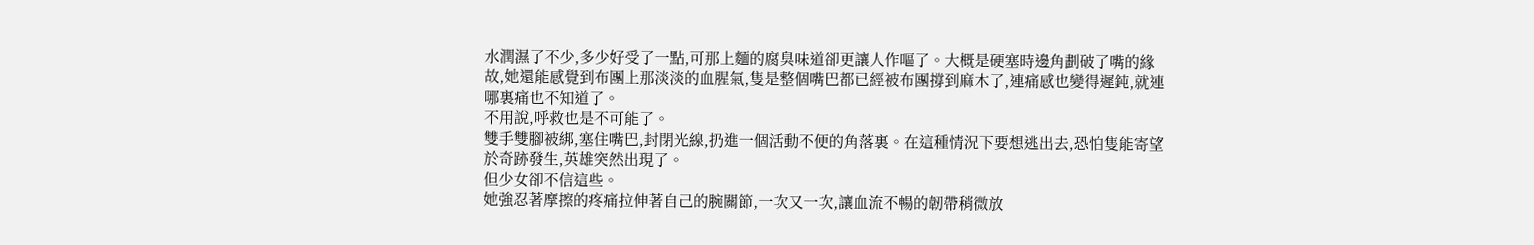水潤濕了不少,多少好受了一點,可那上麵的腐臭味道卻更讓人作嘔了。大概是硬塞時邊角劃破了嘴的緣故,她還能感覺到布團上那淡淡的血腥氣,隻是整個嘴巴都已經被布團撐到麻木了,連痛感也變得遲鈍,就連哪裏痛也不知道了。
不用說,呼救也是不可能了。
雙手雙腳被綁,塞住嘴巴,封閉光線,扔進一個活動不便的角落裏。在這種情況下要想逃出去,恐怕隻能寄望於奇跡發生,英雄突然出現了。
但少女卻不信這些。
她強忍著摩擦的疼痛拉伸著自己的腕關節,一次又一次,讓血流不暢的韌帶稍微放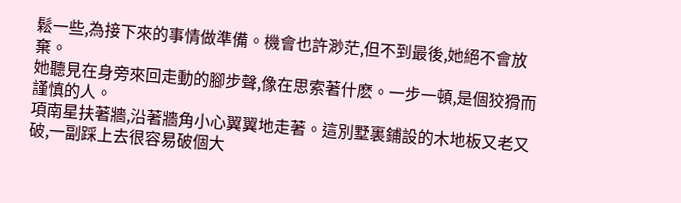鬆一些,為接下來的事情做準備。機會也許渺茫,但不到最後,她絕不會放棄。
她聽見在身旁來回走動的腳步聲,像在思索著什麽。一步一頓,是個狡猾而謹慎的人。
項南星扶著牆,沿著牆角小心翼翼地走著。這別墅裏鋪設的木地板又老又破,一副踩上去很容易破個大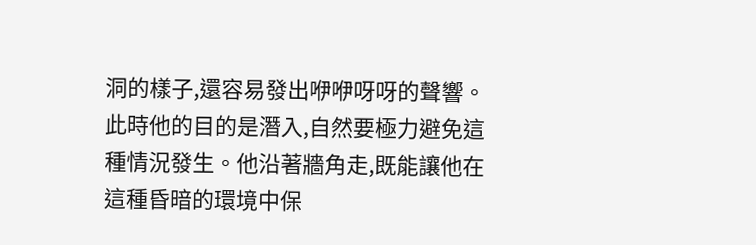洞的樣子,還容易發出咿咿呀呀的聲響。此時他的目的是潛入,自然要極力避免這種情況發生。他沿著牆角走,既能讓他在這種昏暗的環境中保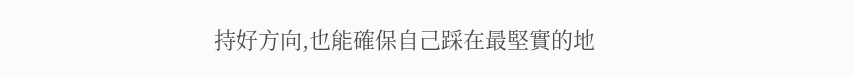持好方向,也能確保自己踩在最堅實的地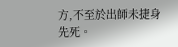方,不至於出師未捷身先死。